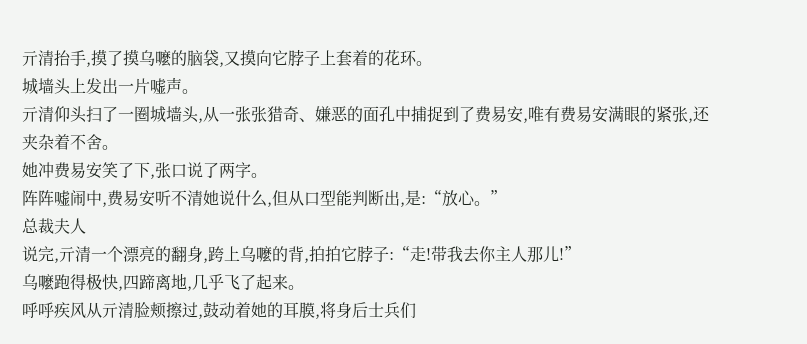亓清抬手,摸了摸乌嚒的脑袋,又摸向它脖子上套着的花环。
城墙头上发出一片嘘声。
亓清仰头扫了一圈城墙头,从一张张猎奇、嫌恶的面孔中捕捉到了费易安,唯有费易安满眼的紧张,还夹杂着不舍。
她冲费易安笑了下,张口说了两字。
阵阵嘘闹中,费易安听不清她说什么,但从口型能判断出,是:“放心。”
总裁夫人
说完,亓清一个漂亮的翻身,跨上乌嚒的背,拍拍它脖子:“走!带我去你主人那儿!”
乌嚒跑得极快,四蹄离地,几乎飞了起来。
呼呼疾风从亓清脸颊擦过,鼓动着她的耳膜,将身后士兵们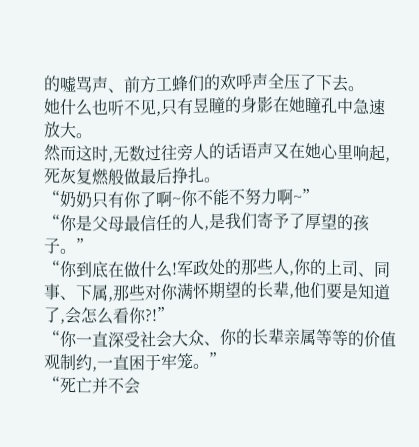的嘘骂声、前方工蜂们的欢呼声全压了下去。
她什么也听不见,只有昱瞳的身影在她瞳孔中急速放大。
然而这时,无数过往旁人的话语声又在她心里响起,死灰复燃般做最后挣扎。
“奶奶只有你了啊~你不能不努力啊~”
“你是父母最信任的人,是我们寄予了厚望的孩子。”
“你到底在做什么!军政处的那些人,你的上司、同事、下属,那些对你满怀期望的长辈,他们要是知道了,会怎么看你?!”
“你一直深受社会大众、你的长辈亲属等等的价值观制约,一直困于牢笼。”
“死亡并不会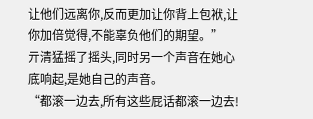让他们远离你,反而更加让你背上包袱,让你加倍觉得,不能辜负他们的期望。”
亓清猛摇了摇头,同时另一个声音在她心底响起,是她自己的声音。
“都滚一边去,所有这些屁话都滚一边去!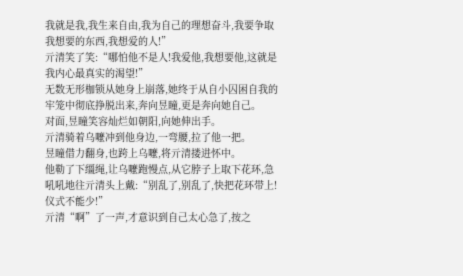我就是我,我生来自由,我为自己的理想奋斗,我要争取我想要的东西,我想爱的人!”
亓清笑了笑:“哪怕他不是人!我爱他,我想要他,这就是我内心最真实的渴望!”
无数无形枷锁从她身上崩落,她终于从自小囚困自我的牢笼中彻底挣脱出来,奔向昱瞳,更是奔向她自己。
对面,昱瞳笑容灿烂如朝阳,向她伸出手。
亓清骑着乌嚒冲到他身边,一弯腰,拉了他一把。
昱瞳借力翻身,也跨上乌嚒,将亓清搂进怀中。
他勒了下缰绳,让乌嚒跑慢点,从它脖子上取下花环,急吼吼地往亓清头上戴:“别乱了,别乱了,快把花环带上!仪式不能少!”
亓清“啊”了一声,才意识到自己太心急了,按之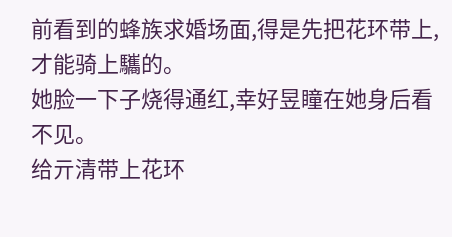前看到的蜂族求婚场面,得是先把花环带上,才能骑上驨的。
她脸一下子烧得通红,幸好昱瞳在她身后看不见。
给亓清带上花环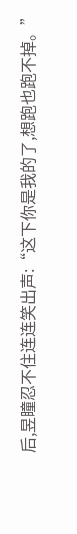后,昱瞳忍不住连连笑出声:“这下你是我的了,想跑也跑不掉。”